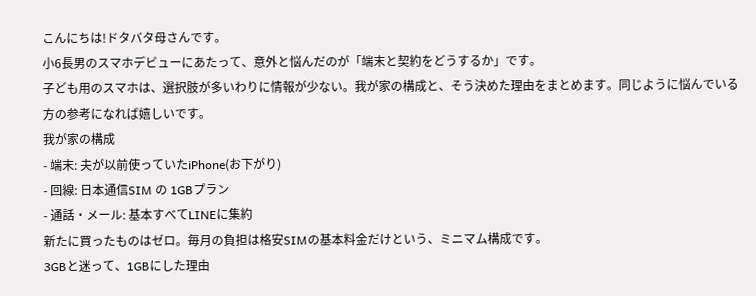こんにちは!ドタバタ母さんです。
小6長男のスマホデビューにあたって、意外と悩んだのが「端末と契約をどうするか」です。
子ども用のスマホは、選択肢が多いわりに情報が少ない。我が家の構成と、そう決めた理由をまとめます。同じように悩んでいる方の参考になれば嬉しいです。
我が家の構成
- 端末: 夫が以前使っていたiPhone(お下がり)
- 回線: 日本通信SIM の 1GBプラン
- 通話・メール: 基本すべてLINEに集約
新たに買ったものはゼロ。毎月の負担は格安SIMの基本料金だけという、ミニマム構成です。
3GBと迷って、1GBにした理由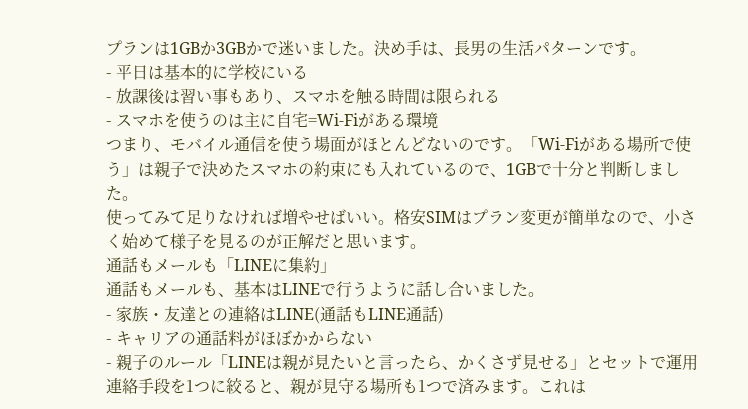プランは1GBか3GBかで迷いました。決め手は、長男の生活パターンです。
- 平日は基本的に学校にいる
- 放課後は習い事もあり、スマホを触る時間は限られる
- スマホを使うのは主に自宅=Wi-Fiがある環境
つまり、モバイル通信を使う場面がほとんどないのです。「Wi-Fiがある場所で使う」は親子で決めたスマホの約束にも入れているので、1GBで十分と判断しました。
使ってみて足りなければ増やせばいい。格安SIMはプラン変更が簡単なので、小さく始めて様子を見るのが正解だと思います。
通話もメールも「LINEに集約」
通話もメールも、基本はLINEで行うように話し合いました。
- 家族・友達との連絡はLINE(通話もLINE通話)
- キャリアの通話料がほぼかからない
- 親子のルール「LINEは親が見たいと言ったら、かくさず見せる」とセットで運用
連絡手段を1つに絞ると、親が見守る場所も1つで済みます。これは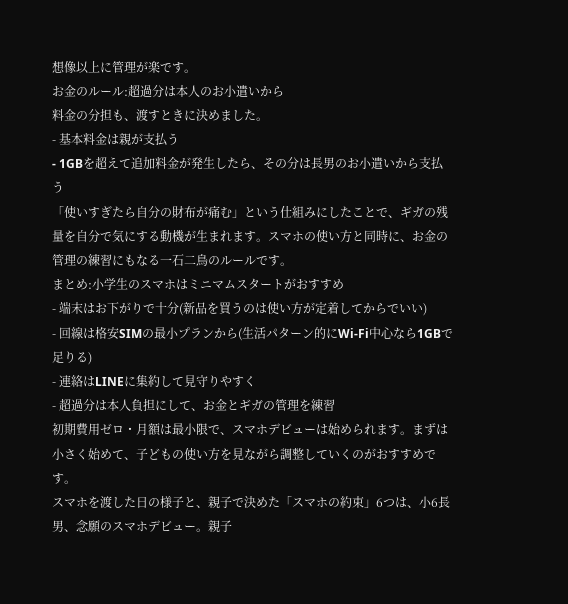想像以上に管理が楽です。
お金のルール:超過分は本人のお小遣いから
料金の分担も、渡すときに決めました。
- 基本料金は親が支払う
- 1GBを超えて追加料金が発生したら、その分は長男のお小遣いから支払う
「使いすぎたら自分の財布が痛む」という仕組みにしたことで、ギガの残量を自分で気にする動機が生まれます。スマホの使い方と同時に、お金の管理の練習にもなる一石二鳥のルールです。
まとめ:小学生のスマホはミニマムスタートがおすすめ
- 端末はお下がりで十分(新品を買うのは使い方が定着してからでいい)
- 回線は格安SIMの最小プランから(生活パターン的にWi-Fi中心なら1GBで足りる)
- 連絡はLINEに集約して見守りやすく
- 超過分は本人負担にして、お金とギガの管理を練習
初期費用ゼロ・月額は最小限で、スマホデビューは始められます。まずは小さく始めて、子どもの使い方を見ながら調整していくのがおすすめです。
スマホを渡した日の様子と、親子で決めた「スマホの約束」6つは、小6長男、念願のスマホデビュー。親子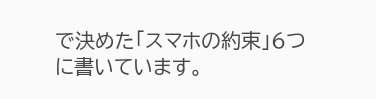で決めた「スマホの約束」6つに書いています。